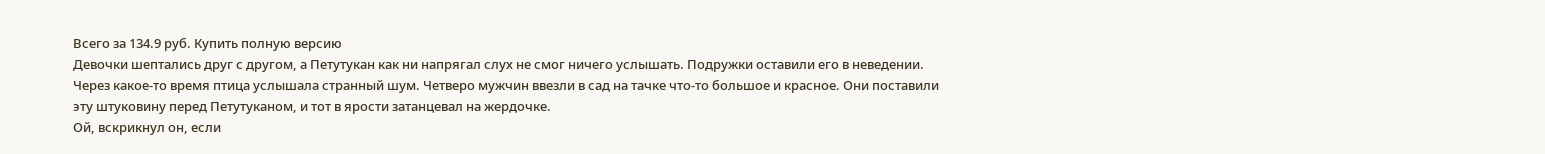Всего за 134.9 руб. Купить полную версию
Девочки шептались друг с другом, а Петутукан как ни напрягал слух не смог ничего услышать. Подружки оставили его в неведении.
Через какое-то время птица услышала странный шум. Четверо мужчин ввезли в сад на тачке что-то большое и красное. Они поставили эту штуковину перед Петутуканом, и тот в ярости затанцевал на жердочке.
Ой, вскрикнул он, если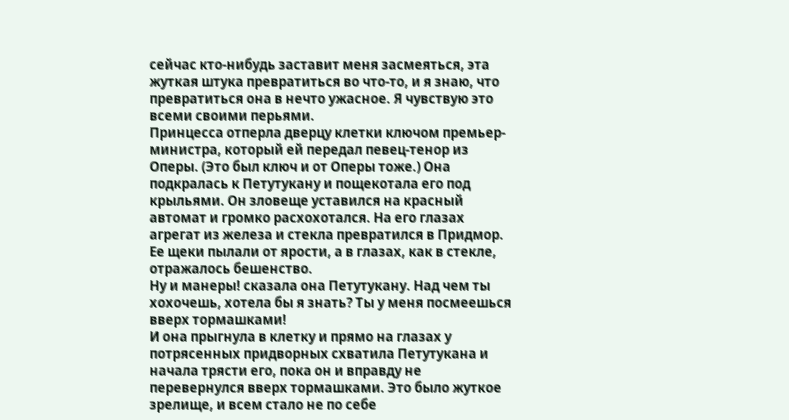сейчас кто-нибудь заставит меня засмеяться, эта жуткая штука превратиться во что-то, и я знаю, что превратиться она в нечто ужасное. Я чувствую это всеми своими перьями.
Принцесса отперла дверцу клетки ключом премьер-министра, который ей передал певец-тенор из Оперы. (Это был ключ и от Оперы тоже.) Она подкралась к Петутукану и пощекотала его под крыльями. Он зловеще уставился на красный автомат и громко расхохотался. На его глазах агрегат из железа и стекла превратился в Придмор. Ее щеки пылали от ярости, а в глазах, как в стекле, отражалось бешенство.
Ну и манеры! сказала она Петутукану. Над чем ты хохочешь, хотела бы я знать? Ты у меня посмеешься вверх тормашками!
И она прыгнула в клетку и прямо на глазах у потрясенных придворных схватила Петутукана и начала трясти его, пока он и вправду не перевернулся вверх тормашками. Это было жуткое зрелище, и всем стало не по себе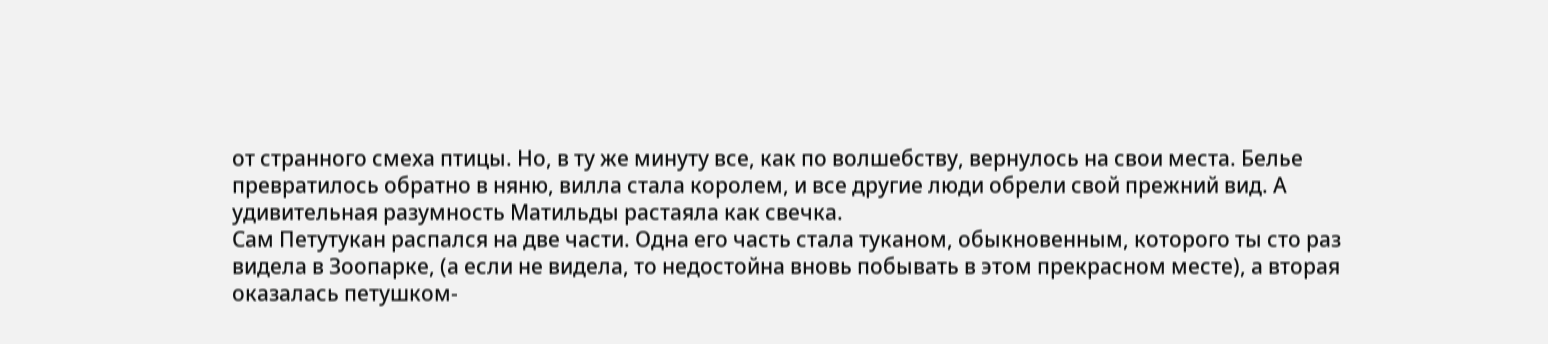от странного смеха птицы. Но, в ту же минуту все, как по волшебству, вернулось на свои места. Белье превратилось обратно в няню, вилла стала королем, и все другие люди обрели свой прежний вид. А удивительная разумность Матильды растаяла как свечка.
Сам Петутукан распался на две части. Одна его часть стала туканом, обыкновенным, которого ты сто раз видела в Зоопарке, (а если не видела, то недостойна вновь побывать в этом прекрасном месте), а вторая оказалась петушком-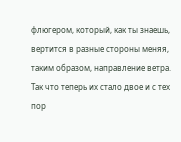флюгером, который, как ты знаешь, вертится в разные стороны меняя, таким образом, направление ветра. Так что теперь их стало двое и с тех пор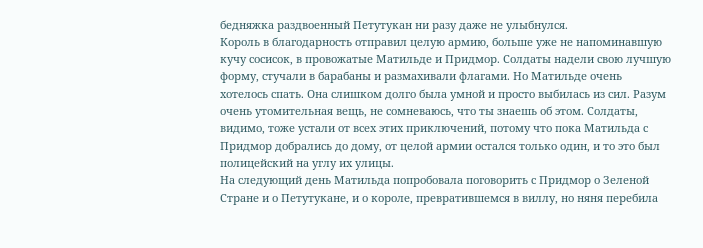бедняжка раздвоенный Петутукан ни разу даже не улыбнулся.
Король в благодарность отправил целую армию, больше уже не напоминавшую кучу сосисок, в провожатые Матильде и Придмор. Солдаты надели свою лучшую форму, стучали в барабаны и размахивали флагами. Но Матильде очень хотелось спать. Она слишком долго была умной и просто выбилась из сил. Разум очень утомительная вещь, не сомневаюсь, что ты знаешь об этом. Солдаты, видимо, тоже устали от всех этих приключений, потому что пока Матильда с Придмор добрались до дому, от целой армии остался только один, и то это был полицейский на углу их улицы.
На следующий день Матильда попробовала поговорить с Придмор о Зеленой Стране и о Петутукане, и о короле, превратившемся в виллу, но няня перебила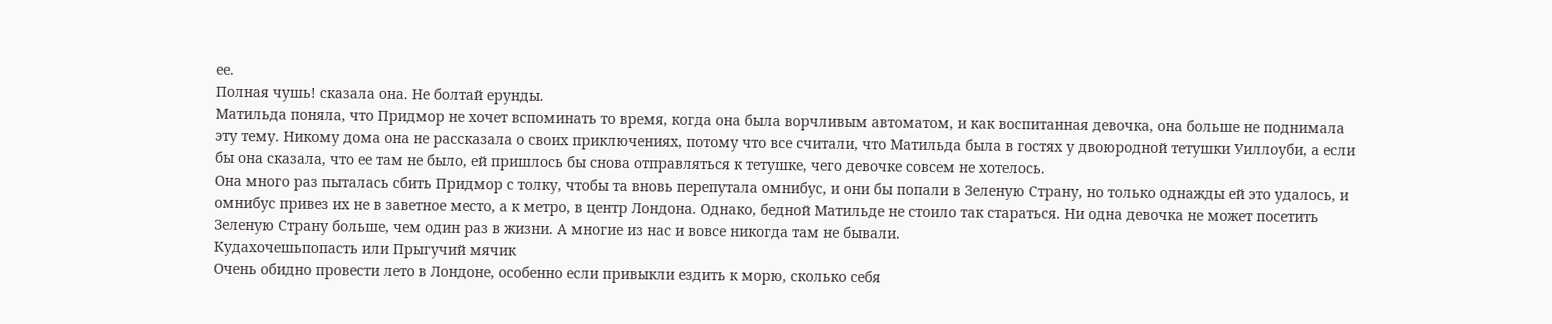ее.
Полная чушь! сказала она. Не болтай ерунды.
Матильда поняла, что Придмор не хочет вспоминать то время, когда она была ворчливым автоматом, и как воспитанная девочка, она больше не поднимала эту тему. Никому дома она не рассказала о своих приключениях, потому что все считали, что Матильда была в гостях у двоюродной тетушки Уиллоуби, а если бы она сказала, что ее там не было, ей пришлось бы снова отправляться к тетушке, чего девочке совсем не хотелось.
Она много раз пыталась сбить Придмор с толку, чтобы та вновь перепутала омнибус, и они бы попали в Зеленую Страну, но только однажды ей это удалось, и омнибус привез их не в заветное место, а к метро, в центр Лондона. Однако, бедной Матильде не стоило так стараться. Ни одна девочка не может посетить Зеленую Страну больше, чем один раз в жизни. А многие из нас и вовсе никогда там не бывали.
Кудахочешьпопасть или Прыгучий мячик
Очень обидно провести лето в Лондоне, особенно если привыкли ездить к морю, сколько себя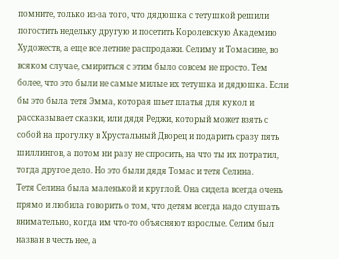помните, только из-за того, что дядюшка с тетушкой решили погостить недельку другую и посетить Королевскую Академию Художеств, а еще все летние распродажи. Селиму и Томасине, во всяком случае, смириться с этим было совсем не просто. Тем более, что это были не самые милые их тетушка и дядюшка. Если бы это была тетя Эмма, которая шьет платья для кукол и рассказывает сказки, или дядя Реджи, который может взять с собой на прогулку в Хрустальный Дворец и подарить сразу пять шиллингов, а потом ни разу не спросить, на что ты их потратил, тогда другое дело. Но это были дядя Томас и тетя Селина.
Тетя Селина была маленькой и круглой. Она сидела всегда очень прямо и любила говорить о том, что детям всегда надо слушать внимательно, когда им что-то объясняют взрослые. Селим был назван в честь нее, а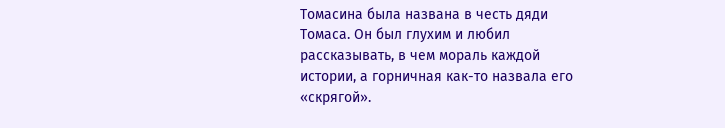Томасина была названа в честь дяди Томаса. Он был глухим и любил рассказывать, в чем мораль каждой истории, а горничная как-то назвала его «скрягой».